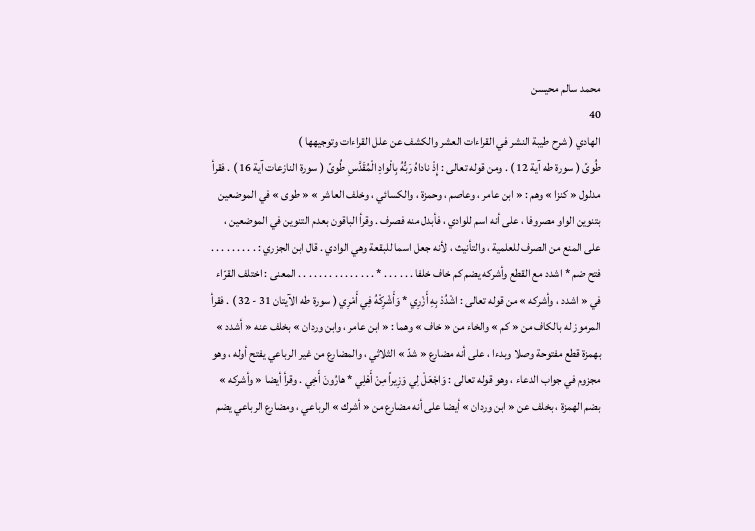محمد سالم محيسن
40
الهادي ( شرح طيبة النشر في القراءات العشر والكشف عن علل القراءات وتوجيهها )
طُوىً ( سورة طه آية 12 ) . ومن قوله تعالى : إِذْ ناداهُ رَبُّهُ بِالْوادِ الْمُقَدَّسِ طُوىً ( سورة النازعات آية 16 ) . فقرأ مدلول « كنزا » وهم : « ابن عامر ، وعاصم ، وحمزة ، والكسائي ، وخلف العاشر » « طوى » في الموضعين بتنوين الواو مصروفا ، على أنه اسم للوادي ، فأبدل منه فصرف . وقرأ الباقون بعدم التنوين في الموضعين ، على المنع من الصرف للعلمية ، والتأنيث ، لأنه جعل اسما للبقعة وهي الوادي . قال ابن الجزري : . . . . . . . . . فتح ضم * اشدد مع القطع وأشركه يضم كم خاف خلفا . . . . . . * . . . . . . . . . . . . . . . المعنى : اختلف القرّاء في « اشدد ، وأشركه » من قوله تعالى : اشْدُدْ بِهِ أَزْرِي * وَأَشْرِكْهُ فِي أَمْرِي ( سورة طه الآيتان 31 - 32 ) . فقرأ المرموز له بالكاف من « كم » والخاء من « خاف » وهما : « ابن عامر ، وابن وردان » بخلف عنه « أشدد » بهمزة قطع مفتوحة وصلا وبدءا ، على أنه مضارع « شدّ » الثلاثي ، والمضارع من غير الرباعي يفتح أوله ، وهو مجزوم في جواب الدعاء ، وهو قوله تعالى : وَاجْعَلْ لِي وَزِيراً مِنْ أَهْلِي * هارُونَ أَخِي . وقرأ أيضا « وأشركه » بضم الهمزة ، بخلف عن « ابن وردان » أيضا على أنه مضارع من « أشرك » الرباعي ، ومضارع الرباعي يضم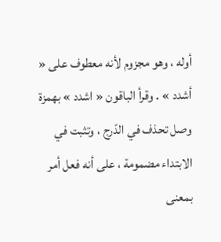أوله ، وهو مجزوم لأنه معطوف على « أشدد » . وقرأ الباقون « اشدد » بهمزة وصل تحذف في الدّرج ، وتثبت في الابتداء مضمومة ، على أنه فعل أمر بمعنى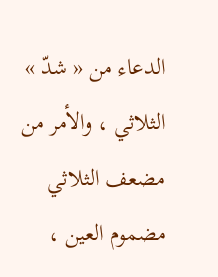الدعاء من « شدّ » الثلاثي ، والأمر من مضعف الثلاثي مضموم العين ،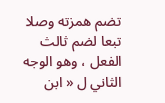تضم همزته وصلا تبعا لضم ثالث الفعل ، وهو الوجه الثاني ل « ابن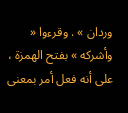وردان » . وقرءوا « وأشركه » بفتح الهمزة ، على أنه فعل أمر بمعنى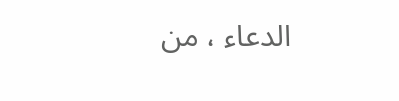الدعاء ، من